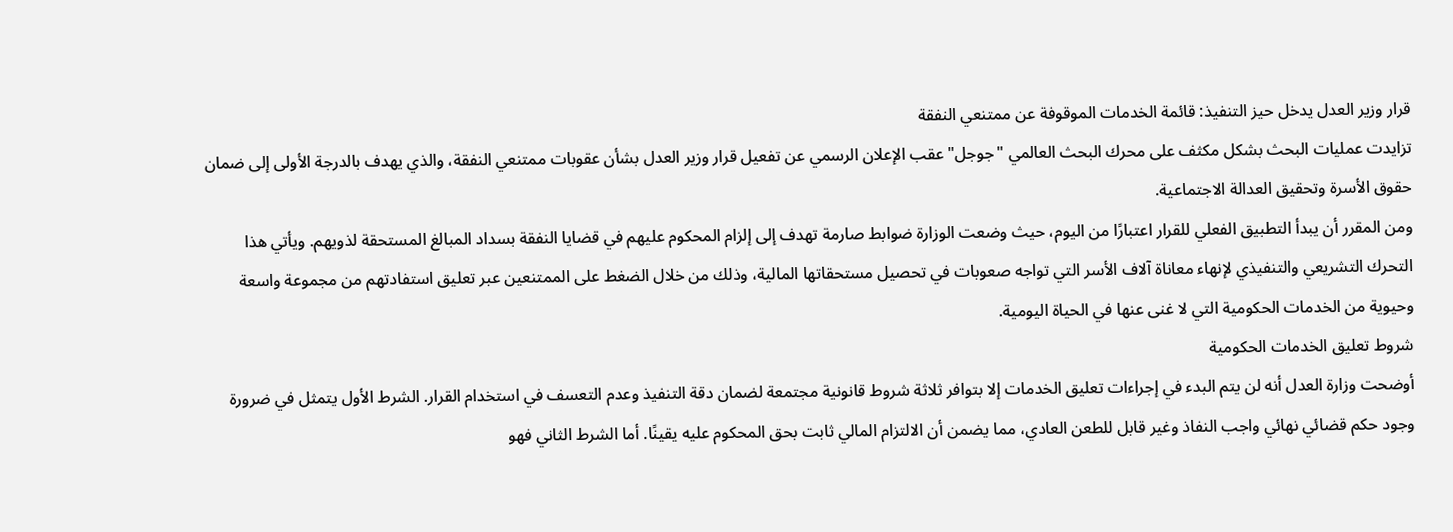قرار وزير العدل يدخل حيز التنفيذ: قائمة الخدمات الموقوفة عن ممتنعي النفقة
تزايدت عمليات البحث بشكل مكثف على محرك البحث العالمي "جوجل" عقب الإعلان الرسمي عن تفعيل قرار وزير العدل بشأن عقوبات ممتنعي النفقة، والذي يهدف بالدرجة الأولى إلى ضمان حقوق الأسرة وتحقيق العدالة الاجتماعية.
ومن المقرر أن يبدأ التطبيق الفعلي للقرار اعتبارًا من اليوم، حيث وضعت الوزارة ضوابط صارمة تهدف إلى إلزام المحكوم عليهم في قضايا النفقة بسداد المبالغ المستحقة لذويهم. ويأتي هذا التحرك التشريعي والتنفيذي لإنهاء معاناة آلاف الأسر التي تواجه صعوبات في تحصيل مستحقاتها المالية، وذلك من خلال الضغط على الممتنعين عبر تعليق استفادتهم من مجموعة واسعة وحيوية من الخدمات الحكومية التي لا غنى عنها في الحياة اليومية.
شروط تعليق الخدمات الحكومية
أوضحت وزارة العدل أنه لن يتم البدء في إجراءات تعليق الخدمات إلا بتوافر ثلاثة شروط قانونية مجتمعة لضمان دقة التنفيذ وعدم التعسف في استخدام القرار. الشرط الأول يتمثل في ضرورة وجود حكم قضائي نهائي واجب النفاذ وغير قابل للطعن العادي، مما يضمن أن الالتزام المالي ثابت بحق المحكوم عليه يقينًا. أما الشرط الثاني فهو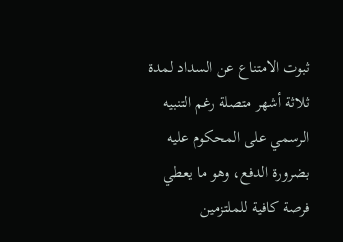ثبوت الامتناع عن السداد لمدة ثلاثة أشهر متصلة رغم التنبيه الرسمي على المحكوم عليه بضرورة الدفع، وهو ما يعطي فرصة كافية للملتزمين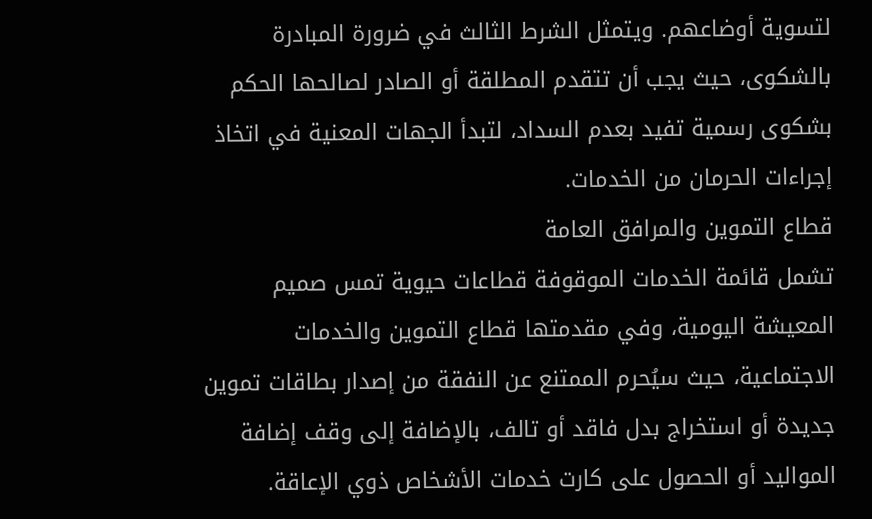لتسوية أوضاعهم. ويتمثل الشرط الثالث في ضرورة المبادرة بالشكوى، حيث يجب أن تتقدم المطلقة أو الصادر لصالحها الحكم بشكوى رسمية تفيد بعدم السداد، لتبدأ الجهات المعنية في اتخاذ إجراءات الحرمان من الخدمات.
قطاع التموين والمرافق العامة
تشمل قائمة الخدمات الموقوفة قطاعات حيوية تمس صميم المعيشة اليومية، وفي مقدمتها قطاع التموين والخدمات الاجتماعية، حيث سيُحرم الممتنع عن النفقة من إصدار بطاقات تموين جديدة أو استخراج بدل فاقد أو تالف، بالإضافة إلى وقف إضافة المواليد أو الحصول على كارت خدمات الأشخاص ذوي الإعاقة.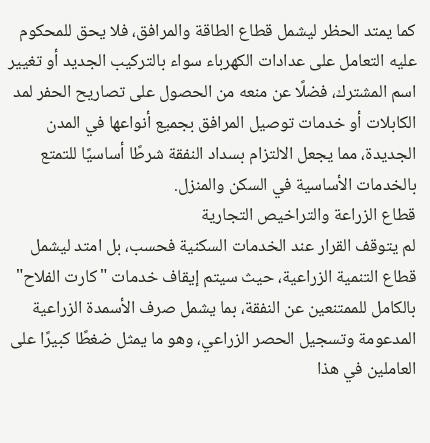كما يمتد الحظر ليشمل قطاع الطاقة والمرافق، فلا يحق للمحكوم عليه التعامل على عدادات الكهرباء سواء بالتركيب الجديد أو تغيير اسم المشترك، فضلًا عن منعه من الحصول على تصاريح الحفر لمد الكابلات أو خدمات توصيل المرافق بجميع أنواعها في المدن الجديدة، مما يجعل الالتزام بسداد النفقة شرطًا أساسيًا للتمتع بالخدمات الأساسية في السكن والمنزل.
قطاع الزراعة والتراخيص التجارية
لم يتوقف القرار عند الخدمات السكنية فحسب، بل امتد ليشمل قطاع التنمية الزراعية، حيث سيتم إيقاف خدمات "كارت الفلاح" بالكامل للممتنعين عن النفقة، بما يشمل صرف الأسمدة الزراعية المدعومة وتسجيل الحصر الزراعي، وهو ما يمثل ضغطًا كبيرًا على العاملين في هذا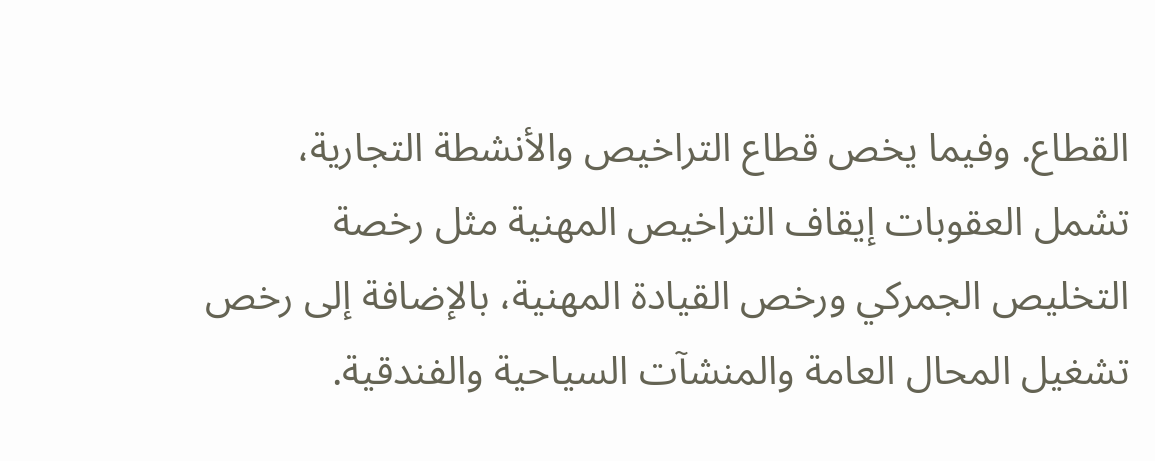القطاع. وفيما يخص قطاع التراخيص والأنشطة التجارية، تشمل العقوبات إيقاف التراخيص المهنية مثل رخصة التخليص الجمركي ورخص القيادة المهنية، بالإضافة إلى رخص تشغيل المحال العامة والمنشآت السياحية والفندقية.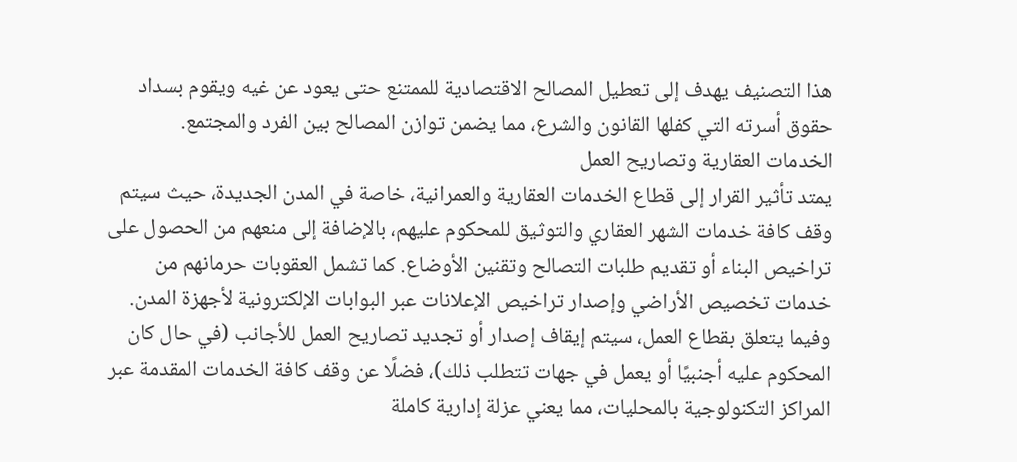هذا التصنيف يهدف إلى تعطيل المصالح الاقتصادية للممتنع حتى يعود عن غيه ويقوم بسداد حقوق أسرته التي كفلها القانون والشرع، مما يضمن توازن المصالح بين الفرد والمجتمع.
الخدمات العقارية وتصاريح العمل
يمتد تأثير القرار إلى قطاع الخدمات العقارية والعمرانية، خاصة في المدن الجديدة، حيث سيتم وقف كافة خدمات الشهر العقاري والتوثيق للمحكوم عليهم، بالإضافة إلى منعهم من الحصول على تراخيص البناء أو تقديم طلبات التصالح وتقنين الأوضاع. كما تشمل العقوبات حرمانهم من خدمات تخصيص الأراضي وإصدار تراخيص الإعلانات عبر البوابات الإلكترونية لأجهزة المدن. وفيما يتعلق بقطاع العمل، سيتم إيقاف إصدار أو تجديد تصاريح العمل للأجانب (في حال كان المحكوم عليه أجنبيًا أو يعمل في جهات تتطلب ذلك)، فضلًا عن وقف كافة الخدمات المقدمة عبر المراكز التكنولوجية بالمحليات، مما يعني عزلة إدارية كاملة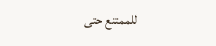للممتنع حتى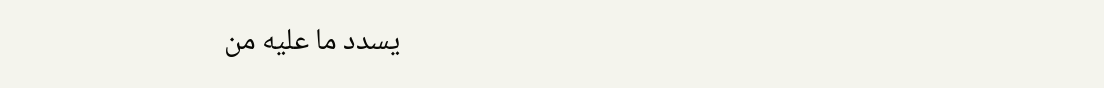يسدد ما عليه من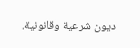ديون شرعية وقانونية.